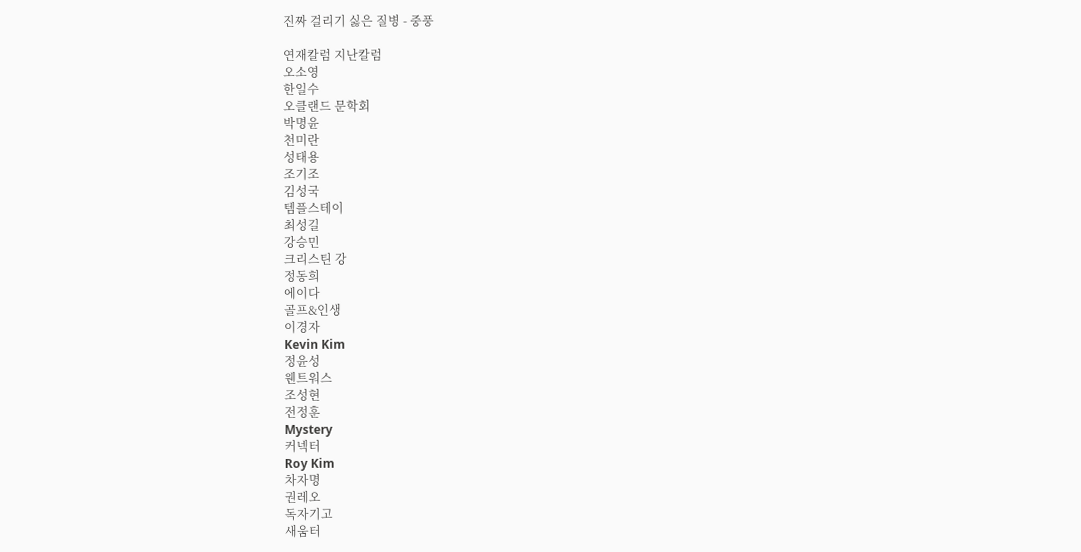진짜 걸리기 싫은 질병 - 중풍

연재칼럼 지난칼럼
오소영
한일수
오클랜드 문학회
박명윤
천미란
성태용
조기조
김성국
템플스테이
최성길
강승민
크리스틴 강
정동희
에이다
골프&인생
이경자
Kevin Kim
정윤성
웬트워스
조성현
전정훈
Mystery
커넥터
Roy Kim
차자명
권레오
독자기고
새움터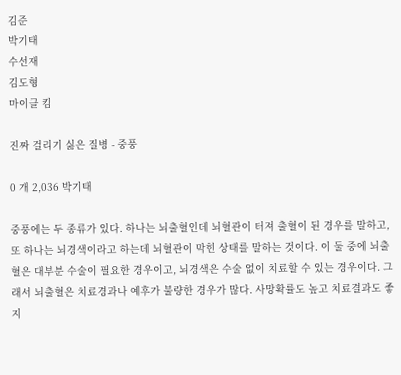김준
박기태
수선재
김도형
마이클 킴

진짜 걸리기 싫은 질병 - 중풍

0 개 2,036 박기태

중풍에는 두 종류가 있다. 하나는 뇌출혈인데 뇌혈관이 터져 출혈이 된 경우를 말하고, 또 하나는 뇌경색이라고 하는데 뇌혈관이 막힌 상태를 말하는 것이다. 이 둘 중에 뇌출혈은 대부분 수술이 필요한 경우이고, 뇌경색은 수술 없이 치료할 수 있는 경우이다. 그래서 뇌출혈은 치료경과나 예후가 불량한 경우가 많다. 사망확률도 높고 치료결과도 좋지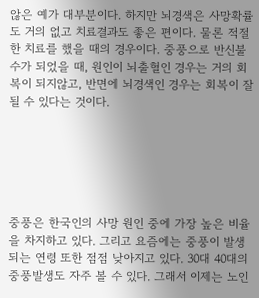않은 예가 대부분이다. 하지만 뇌경색은 사망확률도 거의 없고 치료결과도 좋은 편이다. 물론 적절한 치료를 했을 때의 경우이다. 중풍으로 반신불수가 되었을 때, 원인이 뇌출혈인 경우는 거의 회복이 되지않고, 반면에 뇌경색인 경우는 회복이 잘 될 수 있다는 것이다.






중풍은 한국인의 사망 원인 중에 가장 높은 비율을 차지하고 있다. 그리고 요즘에는 중풍이 발생되는 연령 또한 점점 낮아지고 있다. 30대 40대의 중풍발생도 자주 볼 수 있다. 그래서 이제는 노인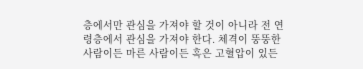층에서만 관심을 가져야 할 것이 아니라 전 연령층에서 관심을 가져야 한다. 체격이 뚱뚱한 사람이든 마른 사람이든 혹은 고혈압이 있든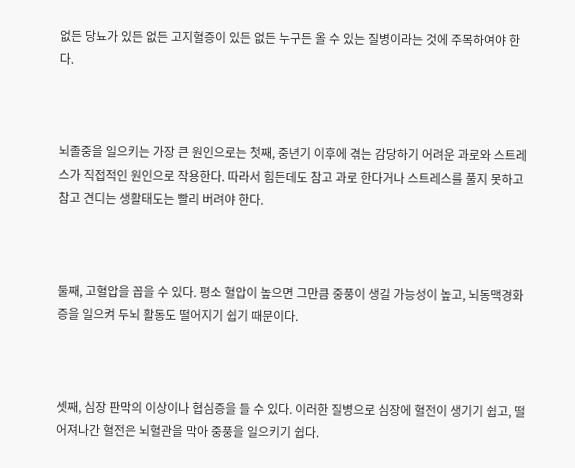없든 당뇨가 있든 없든 고지혈증이 있든 없든 누구든 올 수 있는 질병이라는 것에 주목하여야 한다.



뇌졸중을 일으키는 가장 큰 원인으로는 첫째, 중년기 이후에 겪는 감당하기 어려운 과로와 스트레스가 직접적인 원인으로 작용한다. 따라서 힘든데도 참고 과로 한다거나 스트레스를 풀지 못하고 참고 견디는 생활태도는 빨리 버려야 한다.



둘째, 고혈압을 꼽을 수 있다. 평소 혈압이 높으면 그만큼 중풍이 생길 가능성이 높고, 뇌동맥경화증을 일으켜 두뇌 활동도 떨어지기 쉽기 때문이다.



셋째, 심장 판막의 이상이나 협심증을 들 수 있다. 이러한 질병으로 심장에 혈전이 생기기 쉽고, 떨어져나간 혈전은 뇌혈관을 막아 중풍을 일으키기 쉽다.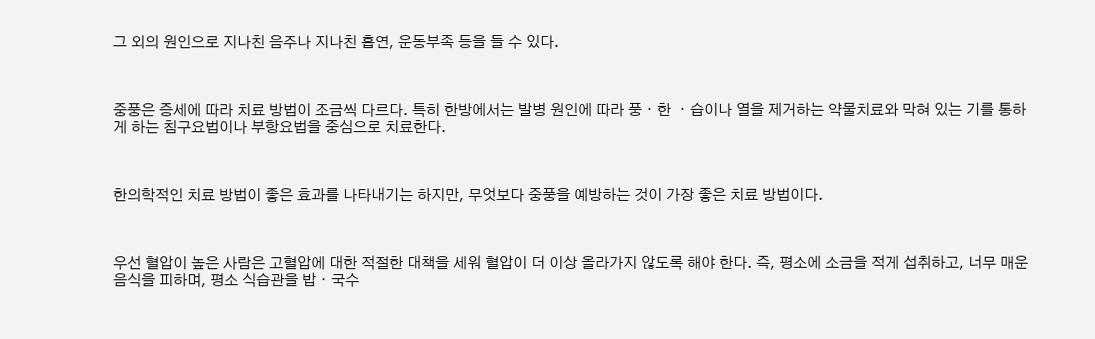그 외의 원인으로 지나친 음주나 지나친 흡연, 운동부족 등을 들 수 있다.



중풍은 증세에 따라 치료 방법이 조금씩 다르다. 특히 한방에서는 발병 원인에 따라 풍ㆍ한 ㆍ습이나 열을 제거하는 약물치료와 막혀 있는 기를 통하게 하는 침구요법이나 부항요법을 중심으로 치료한다.



한의학적인 치료 방법이 좋은 효과를 나타내기는 하지만, 무엇보다 중풍을 예방하는 것이 가장 좋은 치료 방법이다.



우선 혈압이 높은 사람은 고혈압에 대한 적절한 대책을 세워 혈압이 더 이상 올라가지 않도록 해야 한다. 즉, 평소에 소금을 적게 섭취하고, 너무 매운 음식을 피하며, 평소 식습관을 밥ㆍ국수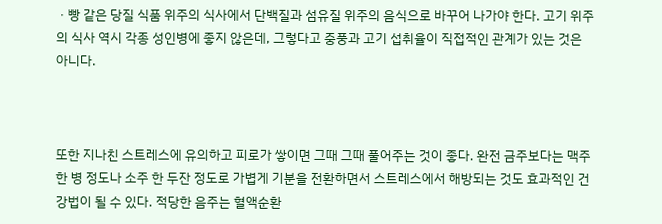ㆍ빵 같은 당질 식품 위주의 식사에서 단백질과 섬유질 위주의 음식으로 바꾸어 나가야 한다. 고기 위주의 식사 역시 각종 성인병에 좋지 않은데, 그렇다고 중풍과 고기 섭취율이 직접적인 관계가 있는 것은 아니다.



또한 지나친 스트레스에 유의하고 피로가 쌓이면 그때 그때 풀어주는 것이 좋다. 완전 금주보다는 맥주 한 병 정도나 소주 한 두잔 정도로 가볍게 기분을 전환하면서 스트레스에서 해방되는 것도 효과적인 건강법이 될 수 있다. 적당한 음주는 혈액순환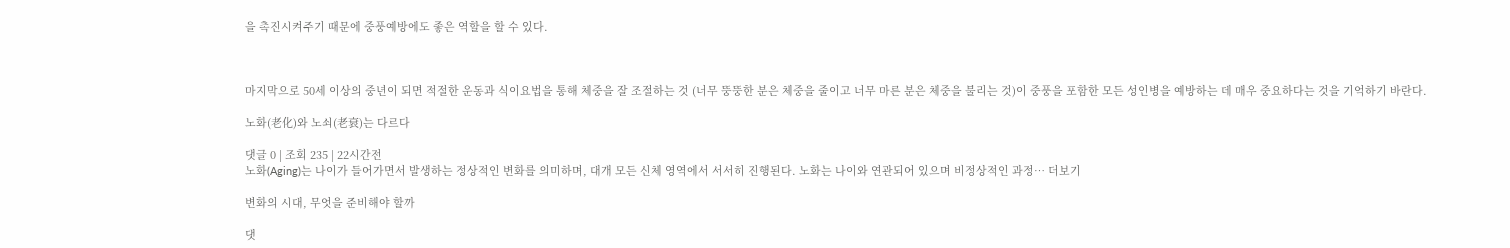을 촉진시켜주기 때문에 중풍예방에도 좋은 역할을 할 수 있다.



마지막으로 50세 이상의 중년이 되면 적절한 운동과 식이요법을 통해 체중을 잘 조절하는 것 (너무 뚱뚱한 분은 체중을 줄이고 너무 마른 분은 체중을 불리는 것)이 중풍을 포함한 모든 성인병을 예방하는 데 매우 중요하다는 것을 기억하기 바란다.

노화(老化)와 노쇠(老衰)는 다르다

댓글 0 | 조회 235 | 22시간전
노화(Aging)는 나이가 들어가면서 발생하는 정상적인 변화를 의미하며, 대개 모든 신체 영역에서 서서히 진행된다. 노화는 나이와 연관되어 있으며 비정상적인 과정… 더보기

변화의 시대, 무엇을 준비해야 할까

댓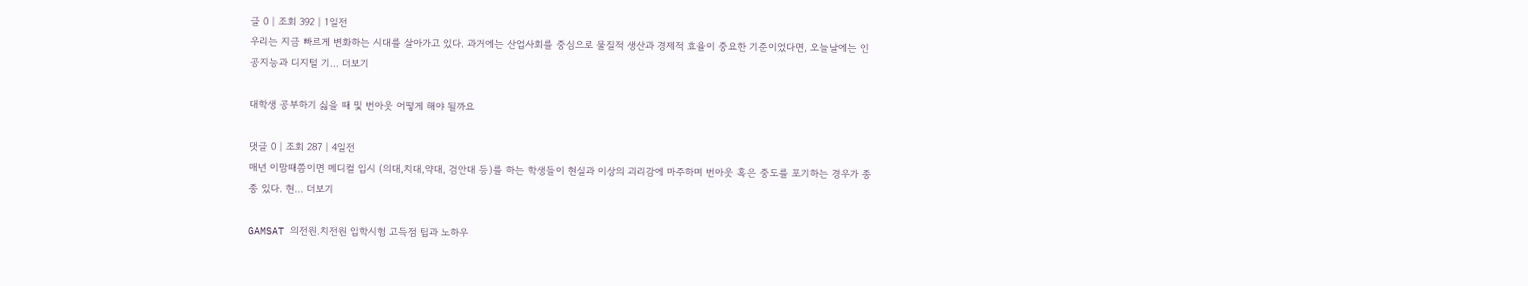글 0 | 조회 392 | 1일전
우리는 지금 빠르게 변화하는 시대를 살아가고 있다. 과거에는 산업사회를 중심으로 물질적 생산과 경제적 효율이 중요한 기준이었다면, 오늘날에는 인공지능과 디지털 기… 더보기

대학생 공부하기 싫을 때 및 번아웃 어떻게 해야 될까요

댓글 0 | 조회 287 | 4일전
매년 이맘때쯤이면 메디컬 입시 (의대,치대,약대, 검안대 등)를 하는 학생들이 현실과 이상의 괴리감에 마주하며 번아웃 혹은 중도를 포기하는 경우가 종종 있다. 현… 더보기

GAMSAT 의전원.치전원 입학시험 고득점 팁과 노하우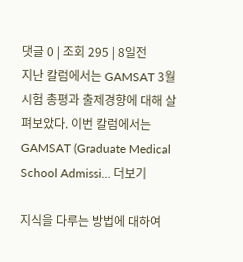댓글 0 | 조회 295 | 8일전
지난 칼럼에서는 GAMSAT 3월 시험 총평과 출제경향에 대해 살펴보았다. 이번 칼럼에서는 GAMSAT (Graduate Medical School Admissi… 더보기

지식을 다루는 방법에 대하여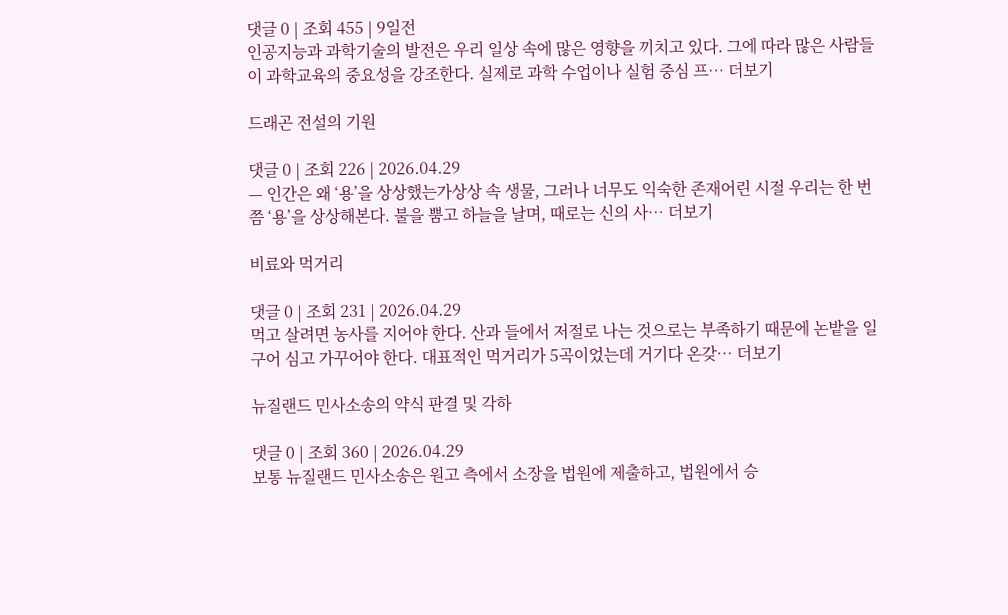댓글 0 | 조회 455 | 9일전
인공지능과 과학기술의 발전은 우리 일상 속에 많은 영향을 끼치고 있다. 그에 따라 많은 사람들이 과학교육의 중요성을 강조한다. 실제로 과학 수업이나 실험 중심 프… 더보기

드래곤 전설의 기원

댓글 0 | 조회 226 | 2026.04.29
— 인간은 왜 ‘용’을 상상했는가상상 속 생물, 그러나 너무도 익숙한 존재어린 시절 우리는 한 번쯤 ‘용’을 상상해본다. 불을 뿜고 하늘을 날며, 때로는 신의 사… 더보기

비료와 먹거리

댓글 0 | 조회 231 | 2026.04.29
먹고 살려면 농사를 지어야 한다. 산과 들에서 저절로 나는 것으로는 부족하기 때문에 논밭을 일구어 심고 가꾸어야 한다. 대표적인 먹거리가 5곡이었는데 거기다 온갖… 더보기

뉴질랜드 민사소송의 약식 판결 및 각하

댓글 0 | 조회 360 | 2026.04.29
보통 뉴질랜드 민사소송은 원고 측에서 소장을 법원에 제출하고, 법원에서 승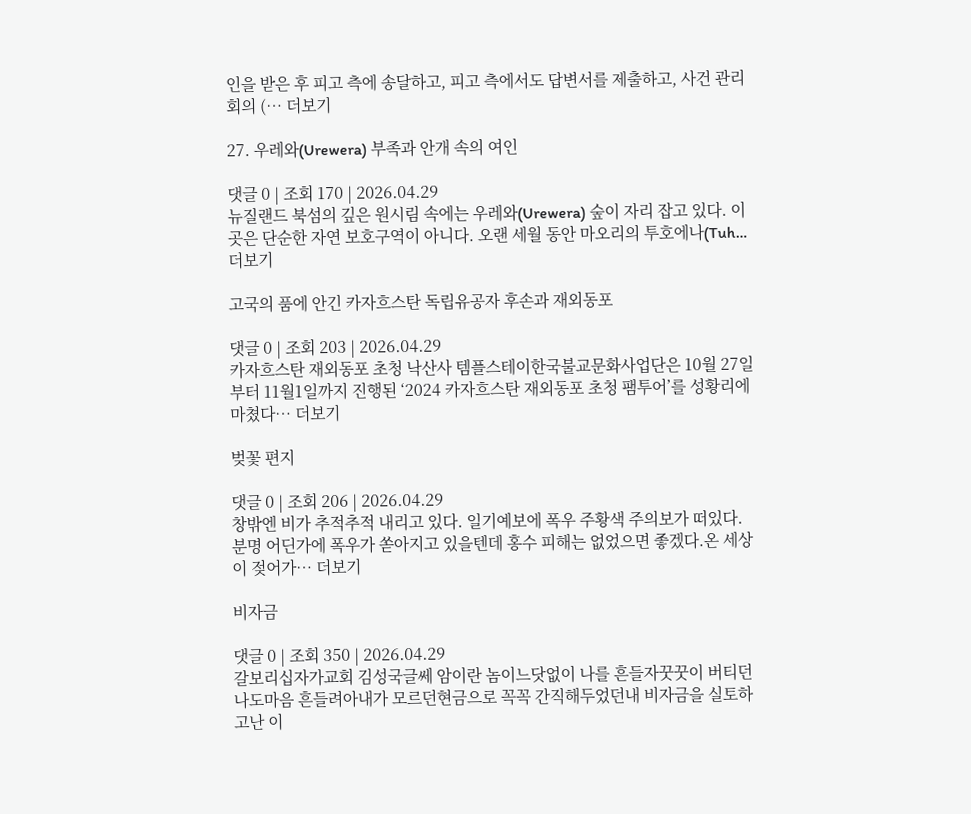인을 받은 후 피고 측에 송달하고, 피고 측에서도 답변서를 제출하고, 사건 관리 회의 (… 더보기

27. 우레와(Urewera) 부족과 안개 속의 여인

댓글 0 | 조회 170 | 2026.04.29
뉴질랜드 북섬의 깊은 원시림 속에는 우레와(Urewera) 숲이 자리 잡고 있다. 이곳은 단순한 자연 보호구역이 아니다. 오랜 세월 동안 마오리의 투호에나(Tuh… 더보기

고국의 품에 안긴 카자흐스탄 독립유공자 후손과 재외동포

댓글 0 | 조회 203 | 2026.04.29
카자흐스탄 재외동포 초청 낙산사 템플스테이한국불교문화사업단은 10월 27일부터 11월1일까지 진행된 ‘2024 카자흐스탄 재외동포 초청 팸투어’를 성황리에 마쳤다… 더보기

벚꽃 편지

댓글 0 | 조회 206 | 2026.04.29
창밖엔 비가 추적추적 내리고 있다. 일기예보에 폭우 주황색 주의보가 떠있다. 분명 어딘가에 폭우가 쏟아지고 있을텐데 홍수 피해는 없었으면 좋겠다.온 세상이 젖어가… 더보기

비자금

댓글 0 | 조회 350 | 2026.04.29
갈보리십자가교회 김성국글쎄 암이란 놈이느닷없이 나를 흔들자꿋꿋이 버티던 나도마음 흔들려아내가 모르던현금으로 꼭꼭 간직해두었던내 비자금을 실토하고난 이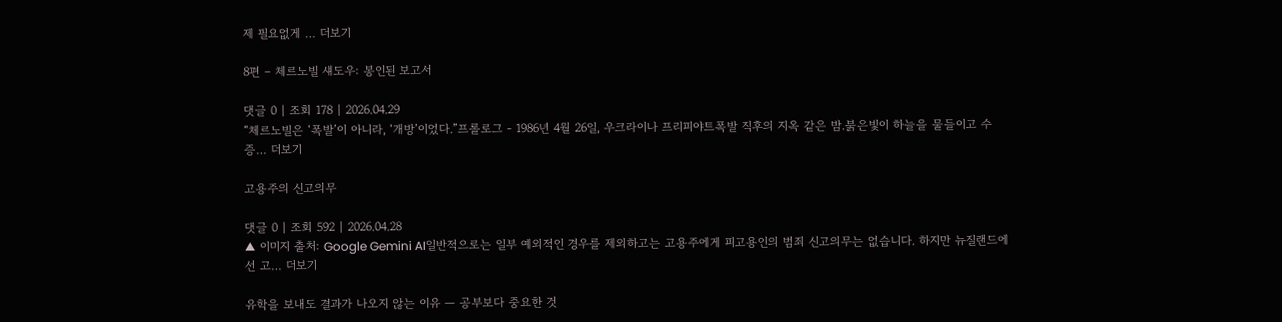제 필요없게 … 더보기

8편 – 체르노빌 섀도우: 봉인된 보고서

댓글 0 | 조회 178 | 2026.04.29
“체르노빌은 ‘폭발’이 아니라, ‘개방’이었다.”프롤로그 - 1986년 4월 26일, 우크라이나 프리피야트폭발 직후의 지옥 같은 밤.붉은빛이 하늘을 물들이고 수증… 더보기

고용주의 신고의무

댓글 0 | 조회 592 | 2026.04.28
▲ 이미지 출처: Google Gemini AI일반적으로는 일부 예외적인 경우를 제외하고는 고용주에게 피고용인의 범죄 신고의무는 없습니다. 하지만 뉴질랜드에선 고… 더보기

유학을 보내도 결과가 나오지 않는 이유 — 공부보다 중요한 것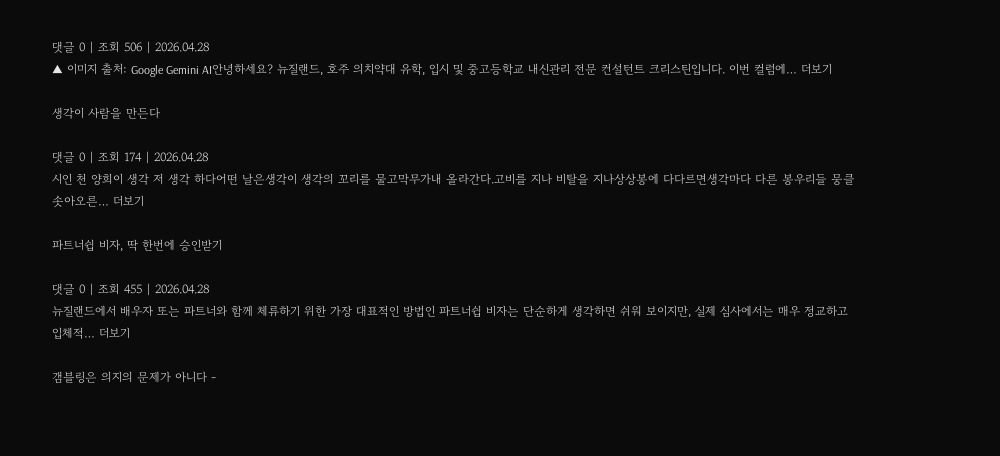댓글 0 | 조회 506 | 2026.04.28
▲ 이미지 출처: Google Gemini AI안녕하세요? 뉴질랜드, 호주 의치약대 유학, 입시 및 중고등학교 내신관리 전문 컨설턴트 크리스틴입니다. 이번 컬럼에… 더보기

생각이 사람을 만든다

댓글 0 | 조회 174 | 2026.04.28
시인 천 양희이 생각 저 생각 하다어떤 날은생각이 생각의 꼬리를 물고막무가내 올라간다.고비를 지나 비탈을 지나상상봉에 다다르면생각마다 다른 봉우리들 뭉클 솟아오른… 더보기

파트너쉽 비자, 딱 한번에 승인받기

댓글 0 | 조회 455 | 2026.04.28
뉴질랜드에서 배우자 또는 파트너와 함께 체류하기 위한 가장 대표적인 방법인 파트너쉽 비자는 단순하게 생각하면 쉬워 보이지만, 실제 심사에서는 매우 정교하고 입체적… 더보기

갬블링은 의지의 문제가 아니다 -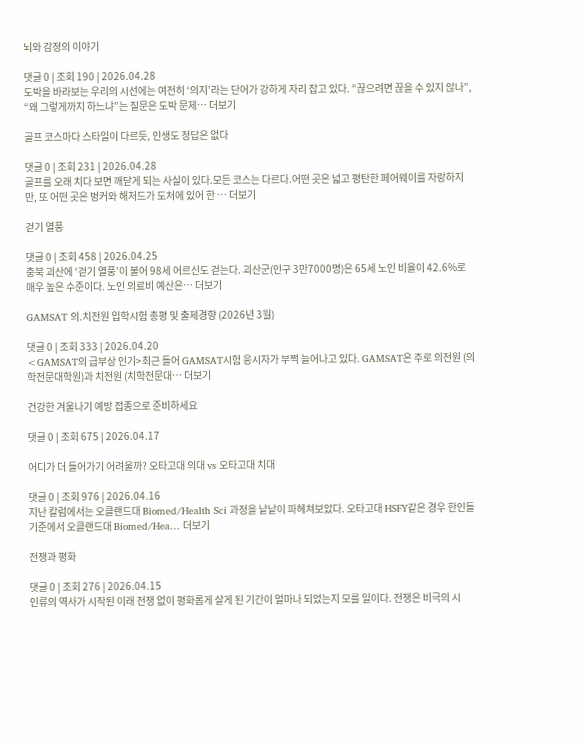뇌와 감정의 이야기

댓글 0 | 조회 190 | 2026.04.28
도박을 바라보는 우리의 시선에는 여전히 ‘의지’라는 단어가 강하게 자리 잡고 있다. “끊으려면 끊을 수 있지 않나”, “왜 그렇게까지 하느냐”는 질문은 도박 문제… 더보기

골프 코스마다 스타일이 다르듯, 인생도 정답은 없다

댓글 0 | 조회 231 | 2026.04.28
골프를 오래 치다 보면 깨닫게 되는 사실이 있다.모든 코스는 다르다.어떤 곳은 넓고 평탄한 페어웨이를 자랑하지만, 또 어떤 곳은 벙커와 해저드가 도처에 있어 한 … 더보기

걷기 열풍

댓글 0 | 조회 458 | 2026.04.25
충북 괴산에 ‘걷기 열풍’이 불어 98세 어르신도 걷는다. 괴산군(인구 3만7000명)은 65세 노인 비율이 42.6%로 매우 높은 수준이다. 노인 의료비 예산은… 더보기

GAMSAT 의.치전원 입학시험 총평 및 출제경향 (2026년 3월)

댓글 0 | 조회 333 | 2026.04.20
<GAMSAT의 급부상 인기>최근 들어 GAMSAT시험 응시자가 부쩍 늘어나고 있다. GAMSAT은 주로 의전원 (의학전문대학원)과 치전원 (치학전문대… 더보기

건강한 겨울나기 예방 접종으로 준비하세요

댓글 0 | 조회 675 | 2026.04.17

어디가 더 들어가기 어려울까? 오타고대 의대 vs 오타고대 치대

댓글 0 | 조회 976 | 2026.04.16
지난 칼럼에서는 오클랜드대 Biomed/Health Sci 과정을 낱낱이 파헤쳐보았다. 오타고대 HSFY같은 경우 한인들 기준에서 오클랜드대 Biomed/Hea… 더보기

전쟁과 평화

댓글 0 | 조회 276 | 2026.04.15
인류의 역사가 시작된 이래 전쟁 없이 평화롭게 살게 된 기간이 얼마나 되었는지 모를 일이다. 전쟁은 비극의 시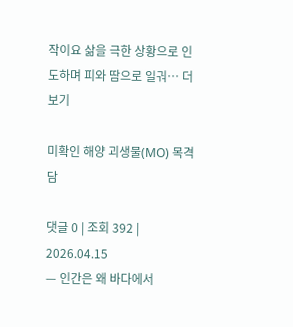작이요 삶을 극한 상황으로 인도하며 피와 땀으로 일궈… 더보기

미확인 해양 괴생물(MO) 목격담

댓글 0 | 조회 392 | 2026.04.15
— 인간은 왜 바다에서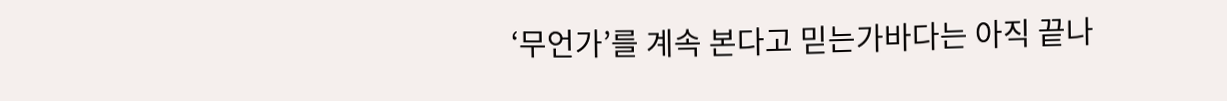‘무언가’를 계속 본다고 믿는가바다는 아직 끝나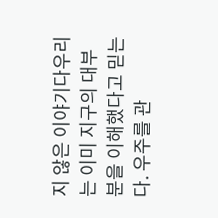지 않은 이야기다우리는 이미 지구의 대부분을 이해했다고 믿는다. 우주를 관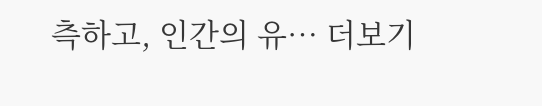측하고, 인간의 유… 더보기